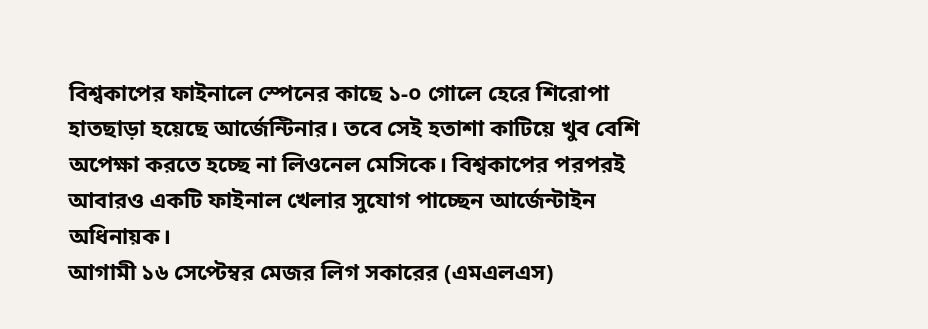বিশ্বকাপের ফাইনালে স্পেনের কাছে ১-০ গোলে হেরে শিরোপা হাতছাড়া হয়েছে আর্জেন্টিনার। তবে সেই হতাশা কাটিয়ে খুব বেশি অপেক্ষা করতে হচ্ছে না লিওনেল মেসিকে। বিশ্বকাপের পরপরই আবারও একটি ফাইনাল খেলার সুযোগ পাচ্ছেন আর্জেন্টাইন অধিনায়ক।
আগামী ১৬ সেপ্টেম্বর মেজর লিগ সকারের (এমএলএস)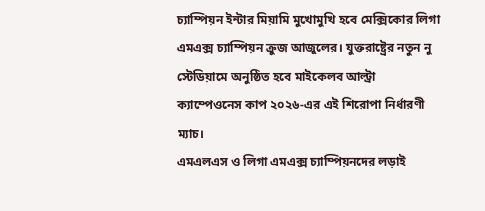চ্যাম্পিয়ন ইন্টার মিয়ামি মুখোমুখি হবে মেক্সিকোর লিগা এমএক্স চ্যাম্পিয়ন ক্রুজ আজুলের। যুক্তরাষ্ট্রের নতুন নু স্টেডিয়ামে অনুষ্ঠিত হবে মাইকেলব আল্ট্রা ক্যাম্পেওনেস কাপ ২০২৬-এর এই শিরোপা নির্ধারণী ম্যাচ।
এমএলএস ও লিগা এমএক্স চ্যাম্পিয়নদের লড়াই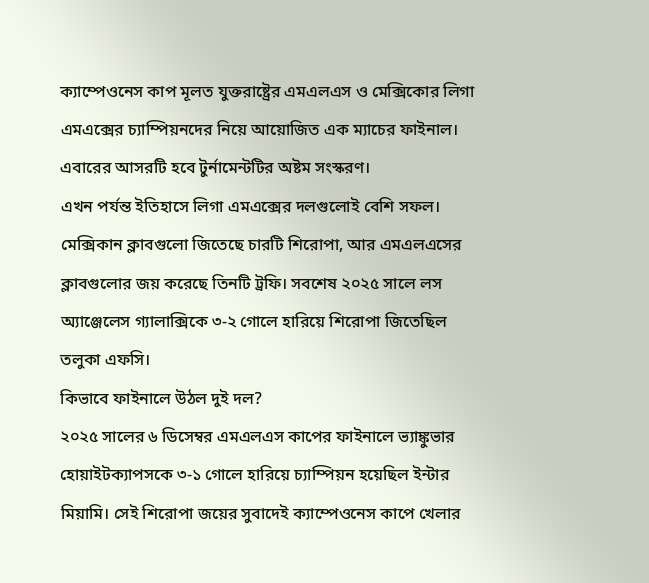ক্যাম্পেওনেস কাপ মূলত যুক্তরাষ্ট্রের এমএলএস ও মেক্সিকোর লিগা এমএক্সের চ্যাম্পিয়নদের নিয়ে আয়োজিত এক ম্যাচের ফাইনাল। এবারের আসরটি হবে টুর্নামেন্টটির অষ্টম সংস্করণ।
এখন পর্যন্ত ইতিহাসে লিগা এমএক্সের দলগুলোই বেশি সফল। মেক্সিকান ক্লাবগুলো জিতেছে চারটি শিরোপা, আর এমএলএসের ক্লাবগুলোর জয় করেছে তিনটি ট্রফি। সবশেষ ২০২৫ সালে লস অ্যাঞ্জেলেস গ্যালাক্সিকে ৩-২ গোলে হারিয়ে শিরোপা জিতেছিল তলুকা এফসি।
কিভাবে ফাইনালে উঠল দুই দল?
২০২৫ সালের ৬ ডিসেম্বর এমএলএস কাপের ফাইনালে ভ্যাঙ্কুভার হোয়াইটক্যাপসকে ৩-১ গোলে হারিয়ে চ্যাম্পিয়ন হয়েছিল ইন্টার মিয়ামি। সেই শিরোপা জয়ের সুবাদেই ক্যাম্পেওনেস কাপে খেলার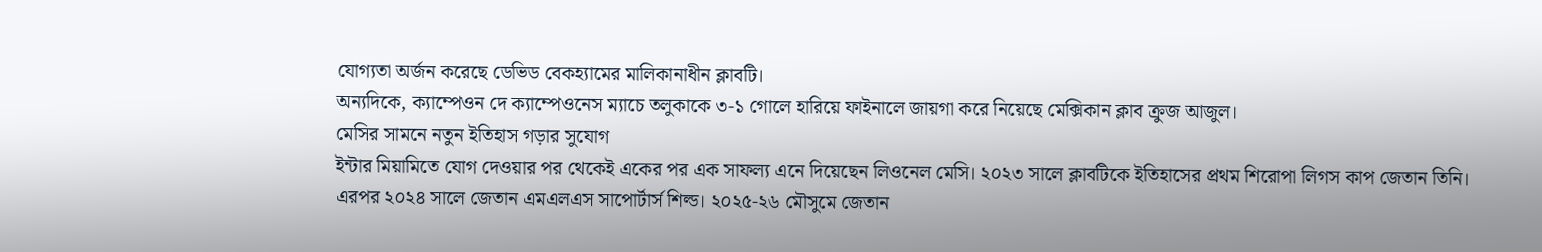যোগ্যতা অর্জন করেছে ডেভিড বেকহ্যামের মালিকানাধীন ক্লাবটি।
অন্যদিকে, ক্যাম্পেওন দে ক্যাম্পেওনেস ম্যাচে তলুকাকে ৩-১ গোলে হারিয়ে ফাইনালে জায়গা করে নিয়েছে মেক্সিকান ক্লাব ক্রুজ আজুল।
মেসির সামনে নতুন ইতিহাস গড়ার সুযোগ
ইন্টার মিয়ামিতে যোগ দেওয়ার পর থেকেই একের পর এক সাফল্য এনে দিয়েছেন লিওনেল মেসি। ২০২৩ সালে ক্লাবটিকে ইতিহাসের প্রথম শিরোপা লিগস কাপ জেতান তিনি। এরপর ২০২৪ সালে জেতান এমএলএস সাপোর্টার্স শিল্ড। ২০২৫-২৬ মৌসুমে জেতান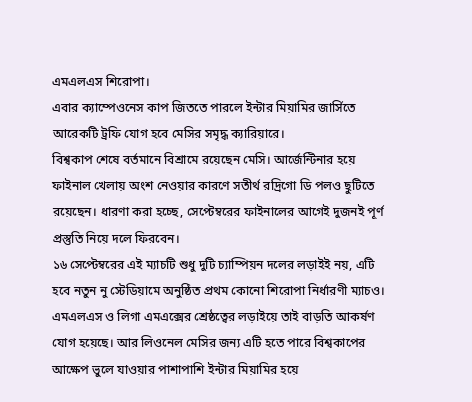এমএলএস শিরোপা।
এবার ক্যাম্পেওনেস কাপ জিততে পারলে ইন্টার মিয়ামির জার্সিতে আরেকটি ট্রফি যোগ হবে মেসির সমৃদ্ধ ক্যারিয়ারে।
বিশ্বকাপ শেষে বর্তমানে বিশ্রামে রয়েছেন মেসি। আর্জেন্টিনার হয়ে ফাইনাল খেলায় অংশ নেওয়ার কারণে সতীর্থ রদ্রিগো ডি পলও ছুটিতে রয়েছেন। ধারণা করা হচ্ছে, সেপ্টেম্বরের ফাইনালের আগেই দুজনই পূর্ণ প্রস্তুতি নিয়ে দলে ফিরবেন।
১৬ সেপ্টেম্বরের এই ম্যাচটি শুধু দুটি চ্যাম্পিয়ন দলের লড়াইই নয়, এটি হবে নতুন নু স্টেডিয়ামে অনুষ্ঠিত প্রথম কোনো শিরোপা নির্ধারণী ম্যাচও। এমএলএস ও লিগা এমএক্সের শ্রেষ্ঠত্বের লড়াইয়ে তাই বাড়তি আকর্ষণ যোগ হয়েছে। আর লিওনেল মেসির জন্য এটি হতে পারে বিশ্বকাপের আক্ষেপ ভুলে যাওয়ার পাশাপাশি ইন্টার মিয়ামির হয়ে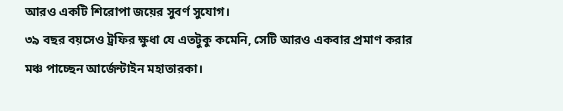আরও একটি শিরোপা জয়ের সুবর্ণ সুযোগ।
৩৯ বছর বয়সেও ট্রফির ক্ষুধা যে এতটুকু কমেনি, সেটি আরও একবার প্রমাণ করার মঞ্চ পাচ্ছেন আর্জেন্টাইন মহাতারকা।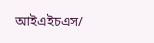আইএইচএস/